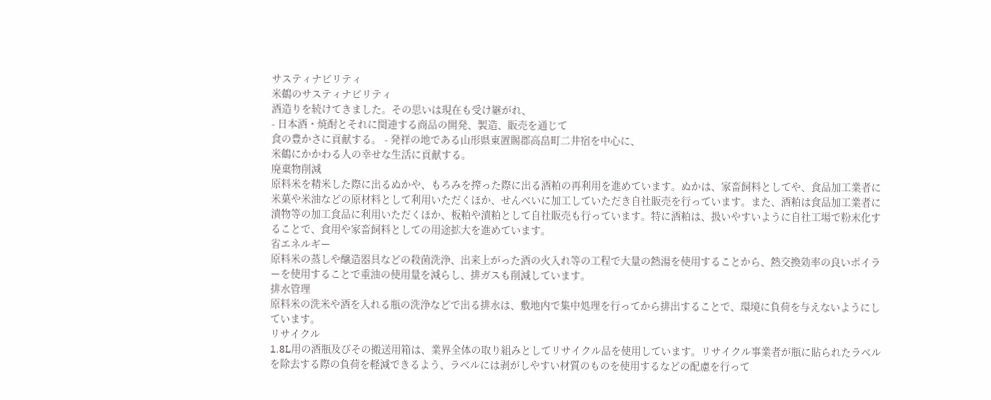サスティナビリティ
米鶴のサスティナビリティ
酒造りを続けてきました。その思いは現在も受け継がれ、
- 日本酒・焼酎とそれに関連する商品の開発、製造、販売を通じて
食の豊かさに貢献する。 - 発祥の地である山形県東置賜郡高畠町二井宿を中心に、
米鶴にかかわる人の幸せな生活に貢献する。
廃棄物削減
原料米を精米した際に出るぬかや、もろみを搾った際に出る酒粕の再利用を進めています。ぬかは、家畜飼料としてや、食品加工業者に米菓や米油などの原材料として利用いただくほか、せんべいに加工していただき自社販売を行っています。また、酒粕は食品加工業者に漬物等の加工食品に利用いただくほか、板粕や漬粕として自社販売も行っています。特に酒粕は、扱いやすいように自社工場で粉末化することで、食用や家畜飼料としての用途拡大を進めています。
省エネルギー
原料米の蒸しや醸造器具などの殺菌洗浄、出来上がった酒の火入れ等の工程で大量の熱湯を使用することから、熱交換効率の良いボイラーを使用することで重油の使用量を減らし、排ガスも削減しています。
排水管理
原料米の洗米や酒を入れる瓶の洗浄などで出る排水は、敷地内で集中処理を行ってから排出することで、環境に負荷を与えないようにしています。
リサイクル
1.8L用の酒瓶及びその搬送用箱は、業界全体の取り組みとしてリサイクル品を使用しています。リサイクル事業者が瓶に貼られたラベルを除去する際の負荷を軽減できるよう、ラベルには剥がしやすい材質のものを使用するなどの配慮を行って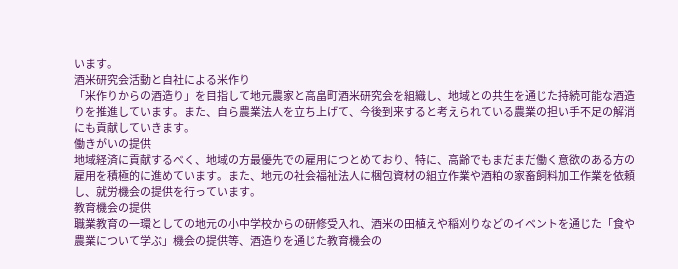います。
酒米研究会活動と自社による米作り
「米作りからの酒造り」を目指して地元農家と高畠町酒米研究会を組織し、地域との共生を通じた持続可能な酒造りを推進しています。また、自ら農業法人を立ち上げて、今後到来すると考えられている農業の担い手不足の解消にも貢献していきます。
働きがいの提供
地域経済に貢献するべく、地域の方最優先での雇用につとめており、特に、高齢でもまだまだ働く意欲のある方の雇用を積極的に進めています。また、地元の社会福祉法人に梱包資材の組立作業や酒粕の家畜飼料加工作業を依頼し、就労機会の提供を行っています。
教育機会の提供
職業教育の一環としての地元の小中学校からの研修受入れ、酒米の田植えや稲刈りなどのイベントを通じた「食や農業について学ぶ」機会の提供等、酒造りを通じた教育機会の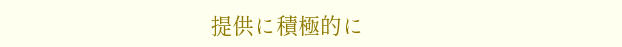提供に積極的に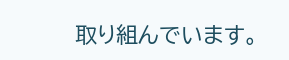取り組んでいます。